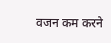वजन कम करने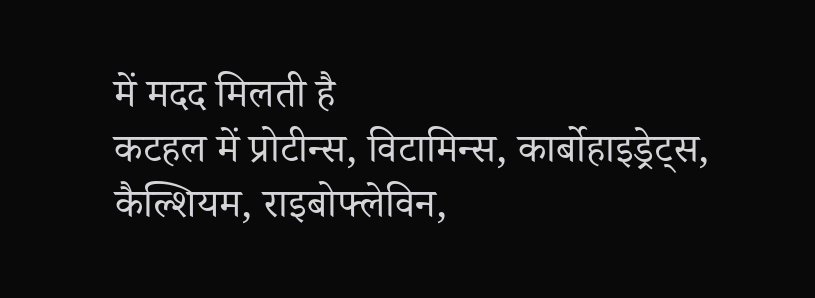में मदद मिलती है
कटहल में प्रोटीन्स, विटामिन्स, कार्बोहाइड्रेट्स, कैल्शियम, राइबोफ्लेविन,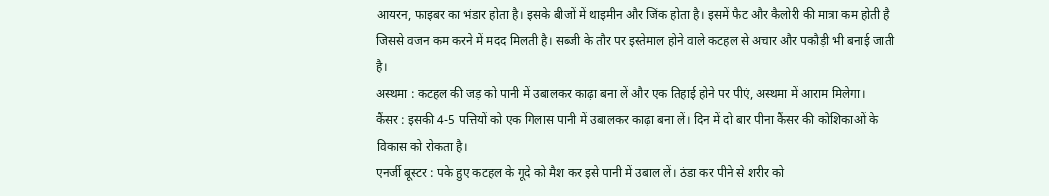आयरन, फाइबर का भंडार होता है। इसके बीजों में थाइमीन और जिंक होता है। इसमें फैट और कैलोरी की मात्रा कम होती है जिससे वजन कम करने में मदद मिलती है। सब्जी के तौर पर इस्तेमाल होने वाले कटहल से अचार और पकौड़ी भी बनाई जाती है।
अस्थमा : कटहल की जड़ को पानी में उबालकर काढ़ा बना लें और एक तिहाई होने पर पीएं, अस्थमा में आराम मिलेगा।
कैंसर : इसकी 4-5 पत्तियों को एक गिलास पानी में उबालकर काढ़ा बना लें। दिन में दो बार पीना कैंसर की कोशिकाओं के विकास को रोकता है।
एनर्जी बूस्टर : पके हुए कटहल के गूदे को मैश कर इसे पानी में उबाल लें। ठंडा कर पीने से शरीर को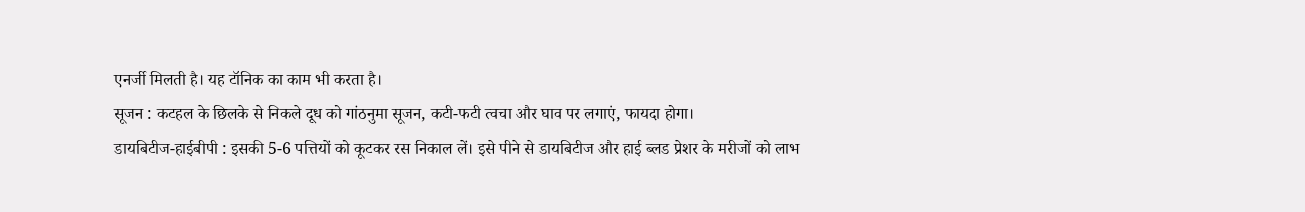एनर्जी मिलती है। यह टॉनिक का काम भी करता है।
सूजन : कटहल के छिलके से निकले दूध को गांठनुमा सूजन, कटी-फटी त्वचा और घाव पर लगाएं, फायदा होगा।
डायबिटीज-हाईबीपी : इसकी 5-6 पत्तियों को कूटकर रस निकाल लें। इसे पीने से डायबिटीज और हाई ब्लड प्रेशर के मरीजों को लाभ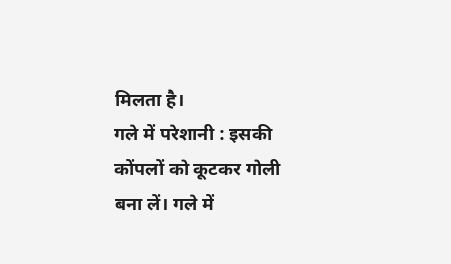मिलता है।
गले में परेशानी : इसकी कोंपलों को कूटकर गोली बना लें। गले में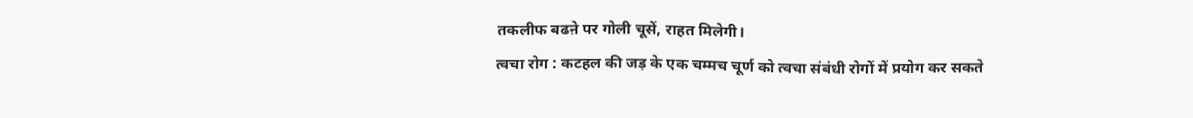तकलीफ बढऩे पर गोली चूसें, राहत मिलेगी।
त्वचा रोग : कटहल की जड़ के एक चम्मच चूर्ण को त्वचा संबंधी रोगों में प्रयोग कर सकते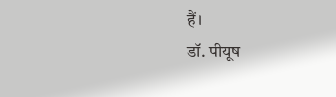हैं।
डॉ. पीयूष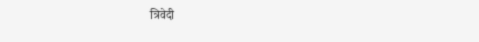त्रिवेदी